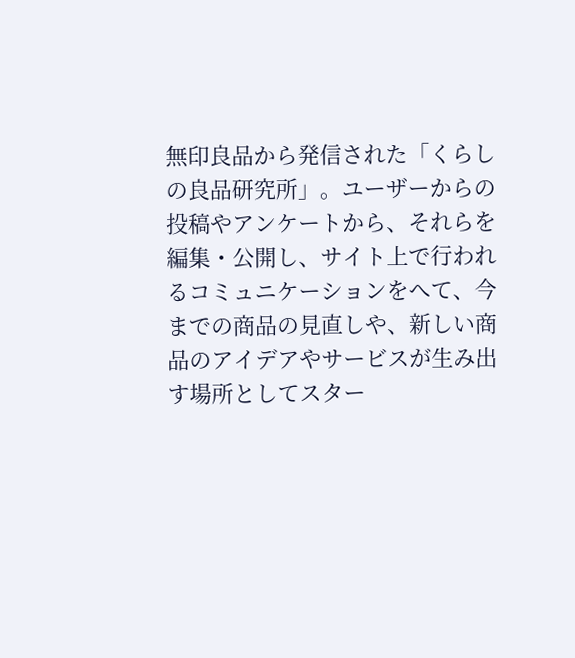無印良品から発信された「くらしの良品研究所」。ユーザーからの投稿やアンケートから、それらを編集・公開し、サイト上で行われるコミュニケーションをへて、今までの商品の見直しや、新しい商品のアイデアやサービスが生み出す場所としてスター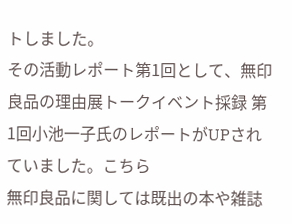トしました。
その活動レポート第1回として、無印良品の理由展トークイベント採録 第1回小池一子氏のレポートがUPされていました。こちら
無印良品に関しては既出の本や雑誌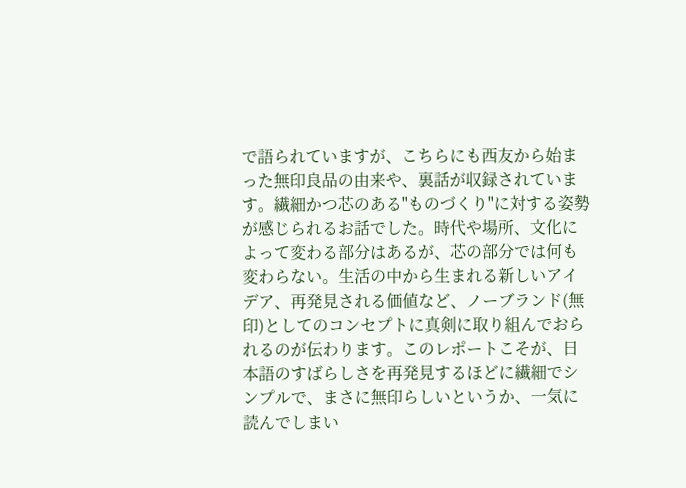で語られていますが、こちらにも西友から始まった無印良品の由来や、裏話が収録されています。繊細かつ芯のある"ものづくり"に対する姿勢が感じられるお話でした。時代や場所、文化によって変わる部分はあるが、芯の部分では何も変わらない。生活の中から生まれる新しいアイデア、再発見される価値など、ノーブランド(無印)としてのコンセプトに真剣に取り組んでおられるのが伝わります。このレポートこそが、日本語のすばらしさを再発見するほどに繊細でシンプルで、まさに無印らしいというか、一気に読んでしまい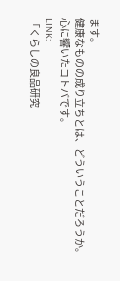ます。
健康なものの成り立ちとは、どういうことだろうか。
心に響いたコトバです。
LINK:
「くらしの良品研究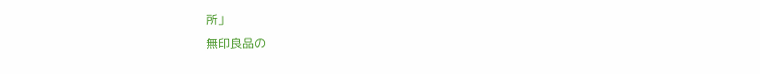所」
無印良品の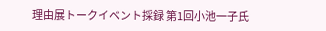理由展トークイベント採録 第1回小池一子氏